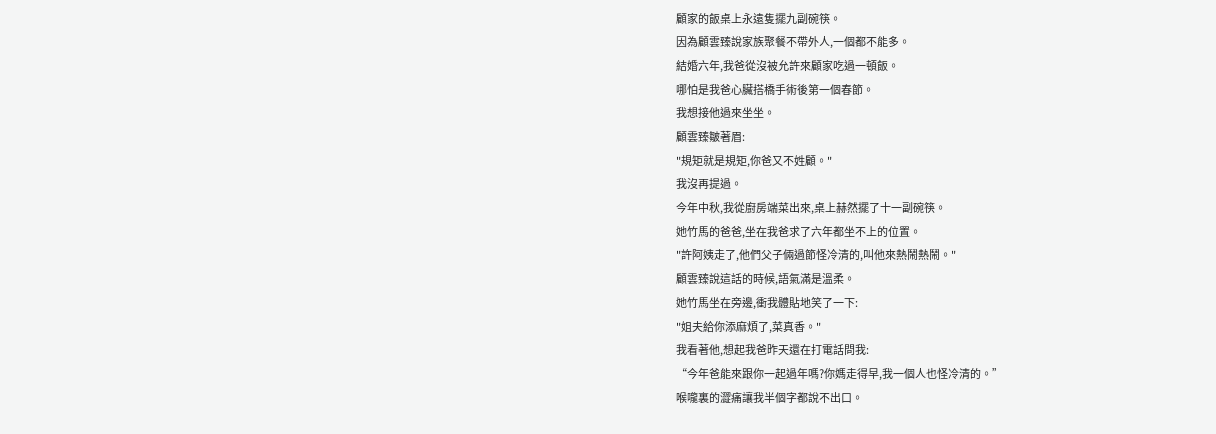顧家的飯桌上永遠隻擺九副碗筷。
因為顧雲臻說家族聚餐不帶外人,一個都不能多。
結婚六年,我爸從沒被允許來顧家吃過一頓飯。
哪怕是我爸心臟搭橋手術後第一個春節。
我想接他過來坐坐。
顧雲臻皺著眉:
"規矩就是規矩,你爸又不姓顧。"
我沒再提過。
今年中秋,我從廚房端菜出來,桌上赫然擺了十一副碗筷。
她竹馬的爸爸,坐在我爸求了六年都坐不上的位置。
"許阿姨走了,他們父子倆過節怪冷清的,叫他來熱鬧熱鬧。"
顧雲臻說這話的時候,語氣滿是溫柔。
她竹馬坐在旁邊,衝我體貼地笑了一下:
"姐夫給你添麻煩了,菜真香。"
我看著他,想起我爸昨天還在打電話問我:
“今年爸能來跟你一起過年嗎?你媽走得早,我一個人也怪冷清的。”
喉嚨裏的澀痛讓我半個字都說不出口。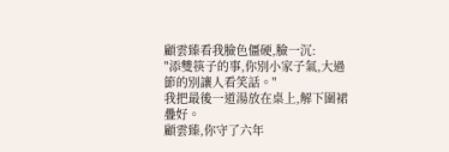顧雲臻看我臉色僵硬,臉一沉:
"添雙筷子的事,你別小家子氣,大過節的別讓人看笑話。"
我把最後一道湯放在桌上,解下圍裙疊好。
顧雲臻,你守了六年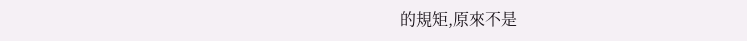的規矩,原來不是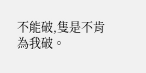不能破,隻是不肯為我破。